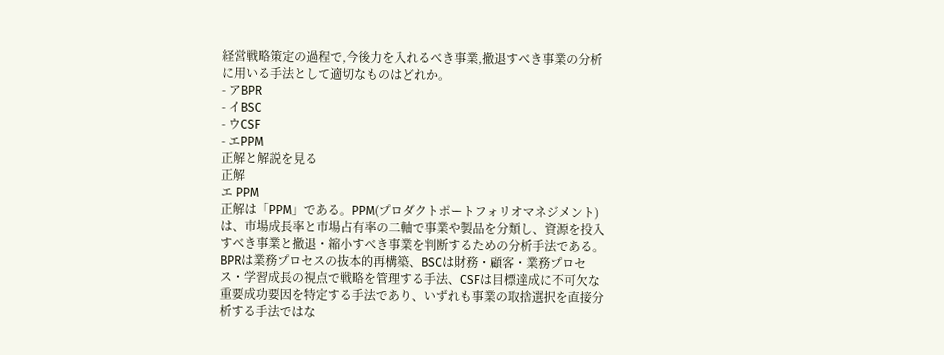経営戦略策定の過程で,今後力を入れるべき事業,撤退すべき事業の分析に用いる手法として適切なものはどれか。
- アBPR
- イBSC
- ウCSF
- エPPM
正解と解説を見る
正解
エ PPM
正解は「PPM」である。PPM(プロダクトポートフォリオマネジメント)は、市場成長率と市場占有率の二軸で事業や製品を分類し、資源を投入すべき事業と撤退・縮小すべき事業を判断するための分析手法である。BPRは業務プロセスの抜本的再構築、BSCは財務・顧客・業務プロセス・学習成長の視点で戦略を管理する手法、CSFは目標達成に不可欠な重要成功要因を特定する手法であり、いずれも事業の取捨選択を直接分析する手法ではな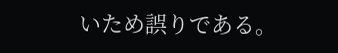いため誤りである。